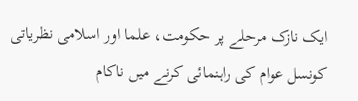ایک نازک مرحلے پر حکومت، علما اور اسلامی نظریاتی کونسل عوام کی راہنمائی کرنے میں ناکام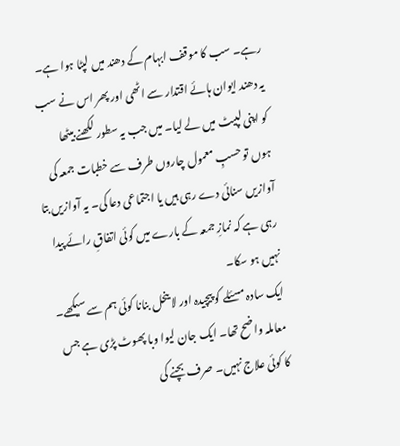رہے۔ سب کا موقف ابہام کے دھند میں لپٹا ہوا ہے۔ یہ دھند ایوان ہائے اقتدار سے اٹھی اور پھر اس نے سب کو اپنی لپیٹ میں لے لیا۔ میں جب یہ سطور لکھنے بیٹھا ہوں تو حسبِ معمول چاروں طرف سے خطبات جمعہ کی آوازیں سنائی دے رہی ہیں یا اجتماعی دعا کی۔ یہ آوازیں بتا رہی ہے کہ نمازِ جمعہ کے بارے میں کوئی اتفاقِ رائے پیدا نہیں ہو سکا۔
ایک سادہ مسئلے کو پیچیدہ اور لا ینحل بنانا کوئی ہم سے سیکھے۔ معاملہ واضح تھا۔ ایک جان لیوا وبا پھوٹ پڑی ہے جس کا کوئی علاج نہیں۔ صرف بچنے کی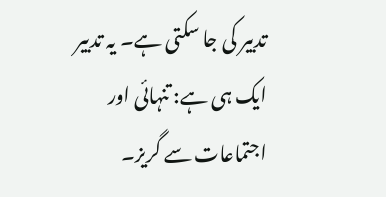تدبیر کی جا سکتی ہے۔ یہ تدبیر ایک ہی ہے: تنہائی اور اجتماعات سے گریز۔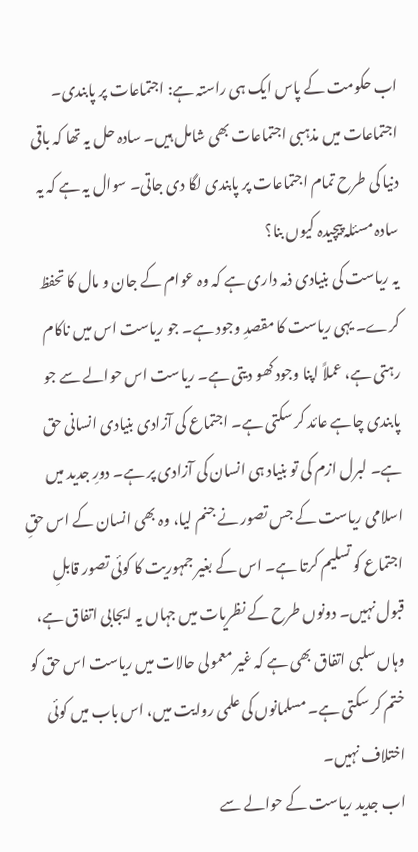اب حکومت کے پاس ایک ہی راستہ ہے: اجتماعات پر پابندی۔ اجتماعات میں مذہبی اجتماعات بھی شامل ہیں۔ سادہ حل یہ تھا کہ باقی دنیا کی طرح تمام اجتماعات پر پابندی لگا دی جاتی۔ سوال یہ ہے کہ یہ سادہ مسئلہ پیچیدہ کیوں بنا؟
یہ ریاست کی بنیادی ذمہ داری ہے کہ وہ عوام کے جان و مال کا تحفظ کرے۔ یہی ریاست کا مقصدِ وجود ہے۔ جو ریاست اس میں ناکام رہتی ہے، عملاً اپنا وجود کھو دیتی ہے۔ ریاست اس حوالے سے جو پابندی چاہے عائد کر سکتی ہے۔ اجتماع کی آزادی بنیادی انسانی حق ہے۔ لبرل ازم کی تو بنیاد ہی انسان کی آزادی پر ہے۔ دورِ جدید میں اسلامی ریاست کے جس تصور نے جنم لیا، وہ بھی انسان کے اس حقِ اجتماع کو تسلیم کرتا ہے۔ اس کے بغیر جمہوریت کا کوئی تصور قابلِ قبول نہیں۔ دونوں طرح کے نظریات میں جہاں یہ ایجابی اتفاق ہے، وہاں سلبی اتفاق بھی ہے کہ غیر معمولی حالات میں ریاست اس حق کو ختم کر سکتی ہے۔ مسلمانوں کی علمی روایت میں، اس باب میں کوئی اختلاف نہیں۔
اب جدید ریاست کے حوالے سے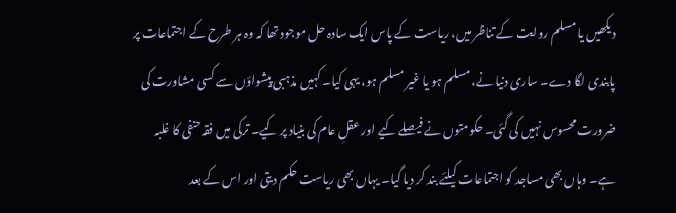دیکھیں یا مسلم روایت کے تناظر میں، ریاست کے پاس ایک سادہ حل موجود تھا کہ وہ ہر طرح کے اجتماعات پر پابندی لگا دے۔ ساری دنیا نے، مسلم ہو یا غیر مسلم ہو، یہی کیا۔ کہیں مذہبی پیشواؤں سے کسی مشاورت کی ضرورت محسوس نہیں کی گئی۔ حکومتوں نے فیصلے کیے اور عقلِ عام کی بنیاد پر کیے۔ ترکی میں فقہ حنفی کا غلبہ ہے۔ وہاں بھی مساجد کو اجتماعات کیلئے بند کر دیا گیا۔ یہاں بھی ریاست حکم دیتی اور اس کے بعد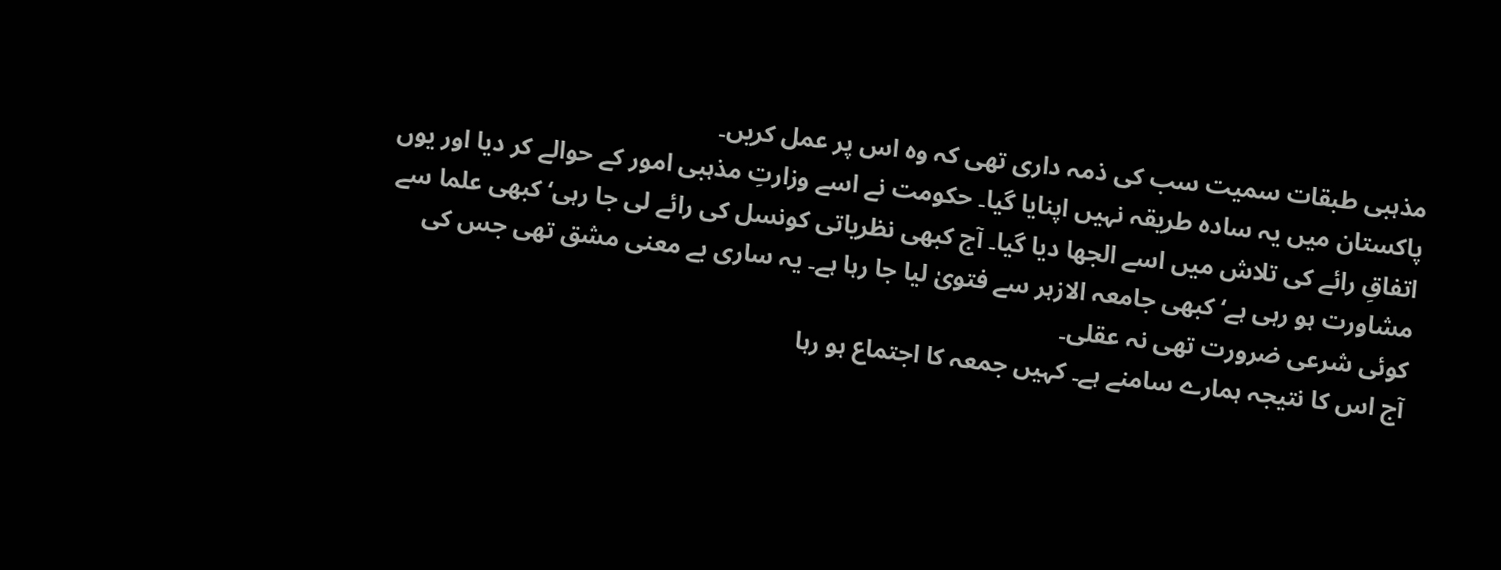مذہبی طبقات سمیت سب کی ذمہ داری تھی کہ وہ اس پر عمل کریں۔
پاکستان میں یہ سادہ طریقہ نہیں اپنایا گیا۔ حکومت نے اسے وزارتِ مذہبی امور کے حوالے کر دیا اور یوں اتفاقِ رائے کی تلاش میں اسے الجھا دیا گیا۔ آج کبھی نظریاتی کونسل کی رائے لی جا رہی‘ کبھی علما سے مشاورت ہو رہی ہے‘ کبھی جامعہ الازہر سے فتویٰ لیا جا رہا ہے۔ یہ ساری بے معنی مشق تھی جس کی کوئی شرعی ضرورت تھی نہ عقلی۔
آج اس کا نتیجہ ہمارے سامنے ہے۔ کہیں جمعہ کا اجتماع ہو رہا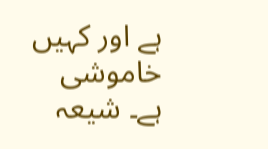ہے اور کہیں خاموشی ہے۔ شیعہ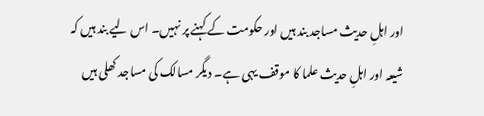اور اہلِ حدیث مساجد بند ہیں اور حکومت کے کہنے پر نہیں۔ اس لیے بند ہیں کہ شیعہ اور اہلِ حدیث علما کا موقف یہی ہے۔ دیگر مسالک کی مساجد کھلی ہیں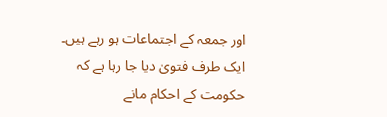اور جمعہ کے اجتماعات ہو رہے ہیں۔ ایک طرف فتویٰ دیا جا رہا ہے کہ حکومت کے احکام مانے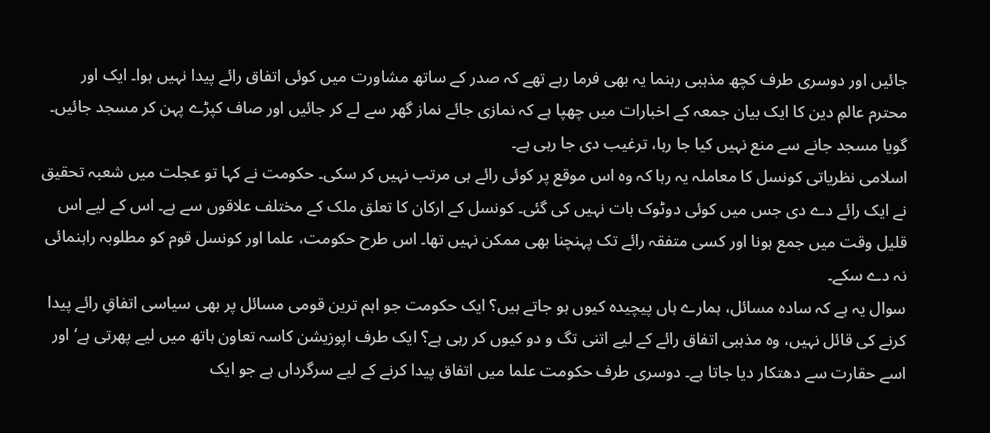جائیں اور دوسری طرف کچھ مذہبی رہنما یہ بھی فرما رہے تھے کہ صدر کے ساتھ مشاورت میں کوئی اتفاق رائے پیدا نہیں ہوا۔ ایک اور محترم عالمِ دین کا ایک بیان جمعہ کے اخبارات میں چھپا ہے کہ نمازی جائے نماز گھر سے لے کر جائیں اور صاف کپڑے پہن کر مسجد جائیں۔ گویا مسجد جانے سے منع نہیں کیا جا رہا، ترغیب دی جا رہی ہے۔
اسلامی نظریاتی کونسل کا معاملہ یہ رہا کہ وہ اس موقع پر کوئی رائے ہی مرتب نہیں کر سکی۔ حکومت نے کہا تو عجلت میں شعبہ تحقیق نے ایک رائے دے دی جس میں کوئی دوٹوک بات نہیں کی گئی۔ کونسل کے ارکان کا تعلق ملک کے مختلف علاقوں سے ہے۔ اس کے لیے اس قلیل وقت میں جمع ہونا اور کسی متفقہ رائے تک پہنچنا بھی ممکن نہیں تھا۔ اس طرح حکومت، علما اور کونسل قوم کو مطلوبہ راہنمائی نہ دے سکے۔
سوال یہ ہے کہ سادہ مسائل، ہمارے ہاں پیچیدہ کیوں ہو جاتے ہیں؟ ایک حکومت جو اہم ترین قومی مسائل پر بھی سیاسی اتفاقِ رائے پیدا کرنے کی قائل نہیں، وہ مذہبی اتفاق رائے کے لیے اتنی تگ و دو کیوں کر رہی ہے؟ ایک طرف اپوزیشن کاسہ تعاون ہاتھ میں لیے پھرتی ہے‘ اور اسے حقارت سے دھتکار دیا جاتا ہے۔ دوسری طرف حکومت علما میں اتفاق پیدا کرنے کے لیے سرگرداں ہے جو ایک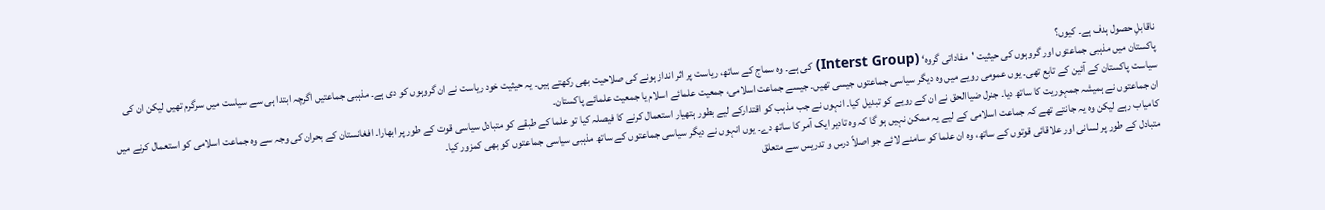ناقابلِ حصول ہدف ہے۔ کیوں؟
پاکستان میں مذہبی جماعتوں اور گروہوں کی حیثیت 'مفاداتی گروہ‘ (Interst Group) کی ہے۔ وہ سماج کے ساتھ، ریاست پر اثر انداز ہونے کی صلاحیت بھی رکھتے ہیں۔ یہ حیثیت خود ریاست نے ان گروہوں کو دی ہے۔ مذہبی جماعتیں اگرچہ ابتدا ہی سے سیاست میں سرگرم تھیں لیکن ان کی سیاست پاکستان کے آئین کے تابع تھی۔ یوں عمومی رویے میں وہ دیگر سیاسی جماعتوں جیسی تھیں۔ جیسے جماعت اسلامی، جمعیت علمائے اسلام یا جمعیت علمائے پاکستان۔
ان جماعتوں نے ہمیشہ جمہوریت کا ساتھ دیا۔ جنرل ضیاالحق نے ان کے رویے کو تبدیل کیا۔ انہوں نے جب مذہب کو اقتدارکے لیے بطور ہتھیار استعمال کرنے کا فیصلہ کیا تو علما کے طبقے کو متبادل سیاسی قوت کے طور پر ابھارا۔ افغانستان کے بحران کی وجہ سے وہ جماعت اسلامی کو استعمال کرنے میں کامیاب رہے لیکن وہ یہ جانتے تھے کہ جماعت اسلامی کے لیے یہ ممکن نہیں ہو گا کہ وہ تادیر ایک آمر کا ساتھ دے۔ یوں انہوں نے دیگر سیاسی جماعتوں کے ساتھ مذہبی سیاسی جماعتوں کو بھی کمزور کیا۔
متبادل کے طور پر لسانی اور علاقائی قوتوں کے ساتھ، وہ ان علما کو سامنے لائے جو اصلاً درس و تدریس سے متعلق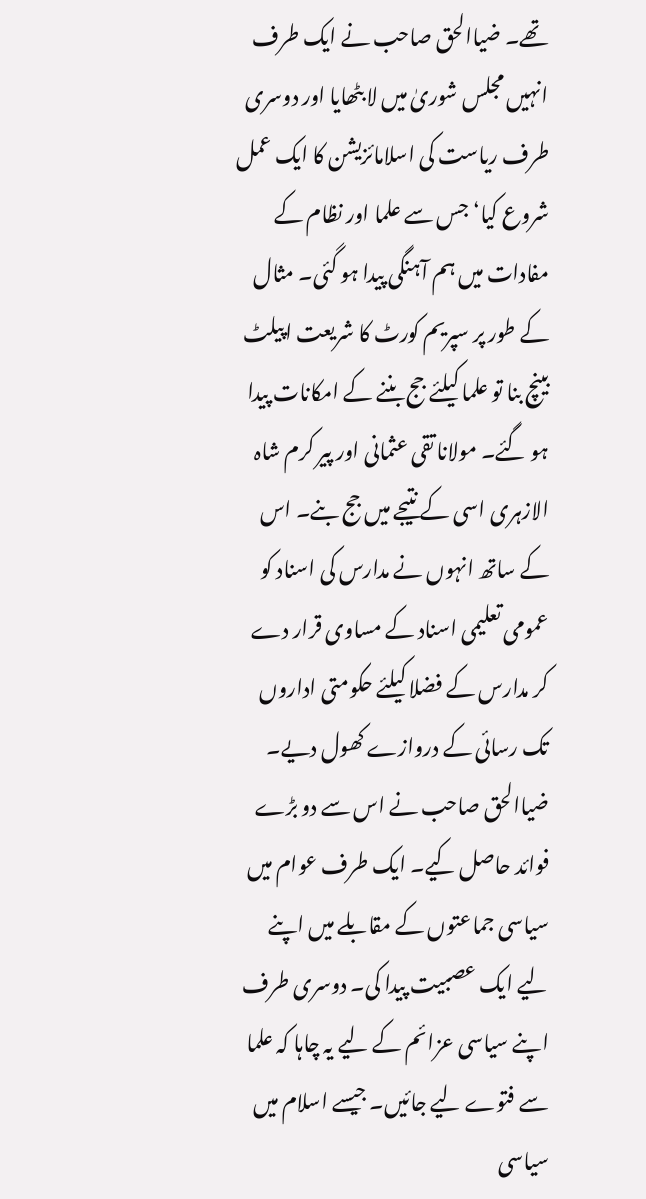تھے۔ ضیاالحق صاحب نے ایک طرف انہیں مجلس شوریٰ میں لا بٹھایا اور دوسری طرف ریاست کی اسلامائزیشن کا ایک عمل شروع کیا‘ جس سے علما اور نظام کے مفادات میں ہم آہنگی پیدا ہو گئی۔ مثال کے طور پر سپریم کورٹ کا شریعت اپیلٹ بینچ بنا تو علما کیلئے جج بننے کے امکانات پیدا ہو گئے۔ مولانا تقی عثمانی اور پیر کرم شاہ الازہری اسی کے نتیجے میں جج بنے۔ اس کے ساتھ انہوں نے مدارس کی اسناد کو عمومی تعلیمی اسناد کے مساوی قرار دے کر مدارس کے فضلا کیلئے حکومتی اداروں تک رسائی کے دروازے کھول دیے۔
ضیاالحق صاحب نے اس سے دو بڑے فوائد حاصل کیے۔ ایک طرف عوام میں سیاسی جماعتوں کے مقابلے میں اپنے لیے ایک عصبیت پیدا کی۔ دوسری طرف اپنے سیاسی عزائم کے لیے یہ چاہا کہ علما سے فتوے لیے جائیں۔ جیسے اسلام میں سیاسی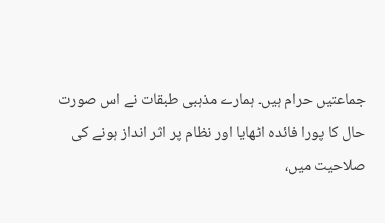جماعتیں حرام ہیں۔ ہمارے مذہبی طبقات نے اس صورت حال کا پورا فائدہ اٹھایا اور نظام پر اثر انداز ہونے کی صلاحیت میں،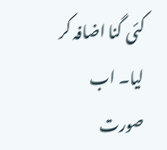کئی گنا اضافہ کر لیا۔ اب صورت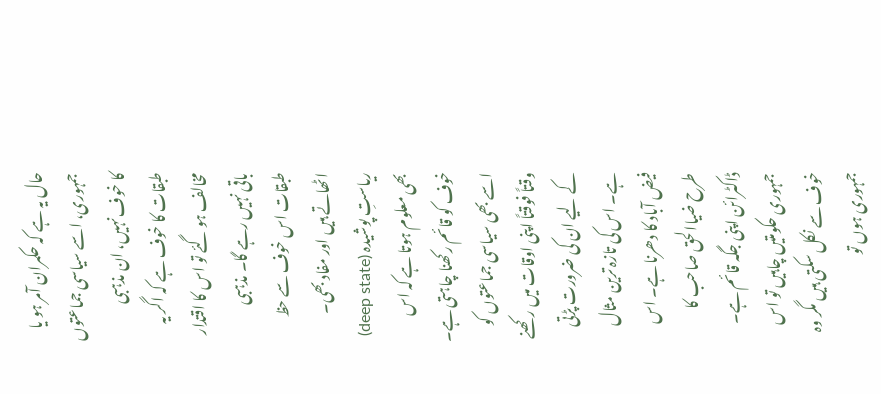حال یہ ہے کہ حکمران آمر ہو یا جمہوری، اسے سیاسی جماعتوں کا خوف نہیں، ان مذہبی طبقات کا خوف ہے کہ اگر یہ مخالف ہو گئے تو اس کا اقتدار باقی نہیں رہے گا۔ مذہبی طبقات اس خوف سے حظ اٹھاتے ہیں اور مفاد بھی۔
ریاستِ پوشیدہ (deep state) بھی معلوم ہوتا ہے کہ اس خوف کو قائم رکھنا چاہتی ہے۔ اسے بھی سیاسی جماعتوں کو وقتاً فوقتاً اپنی اوقات میں رکھنے کے لیے ان کی ضرورت پڑتی ہے۔ اس کی تازہ ترین مثال فیض آباد کا دھرنا ہے۔ اس طرح ضیاالحق صاحب کا ڈاکٹرائن اپنی جگہ قائم ہے۔ جمہوری حکومتیں چاہیں تو اس خوف سے نکل سکتی ہیں مگر وہ جمہوری ہوں تو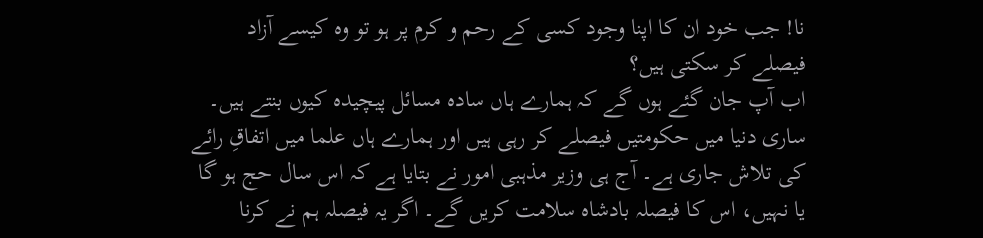نا! جب خود ان کا اپنا وجود کسی کے رحم و کرم پر ہو تو وہ کیسے آزاد فیصلے کر سکتی ہیں؟
اب آپ جان گئے ہوں گے کہ ہمارے ہاں سادہ مسائل پیچیدہ کیوں بنتے ہیں۔ ساری دنیا میں حکومتیں فیصلے کر رہی ہیں اور ہمارے ہاں علما میں اتفاقِ رائے کی تلاش جاری ہے۔ آج ہی وزیر مذہبی امور نے بتایا ہے کہ اس سال حج ہو گا یا نہیں، اس کا فیصلہ بادشاہ سلامت کریں گے۔ اگر یہ فیصلہ ہم نے کرنا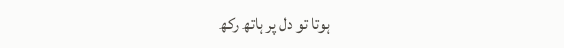ہوتا تو دل پر ہاتھ رکھ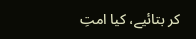کر بتائیے، کیا امتِ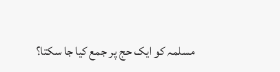مسلمہ کو ایک حج پر جمع کیا جا سکتا؟